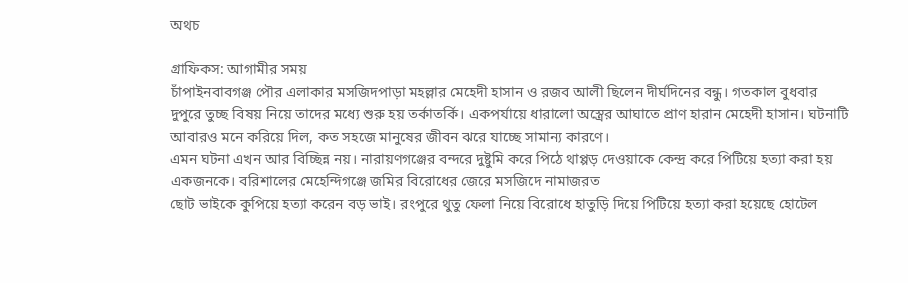অথচ

গ্রাফিকস: আগামীর সময়
চাঁপাইনবাবগঞ্জ পৌর এলাকার মসজিদপাড়া মহল্লার মেহেদী হাসান ও রজব আলী ছিলেন দীর্ঘদিনের বন্ধু। গতকাল বুধবার দুপুরে তুচ্ছ বিষয় নিয়ে তাদের মধ্যে শুরু হয় তর্কাতর্কি। একপর্যায়ে ধারালো অস্ত্রের আঘাতে প্রাণ হারান মেহেদী হাসান। ঘটনাটি আবারও মনে করিয়ে দিল, কত সহজে মানুষের জীবন ঝরে যাচ্ছে সামান্য কারণে।
এমন ঘটনা এখন আর বিচ্ছিন্ন নয়। নারায়ণগঞ্জের বন্দরে দুষ্টুমি করে পিঠে থাপ্পড় দেওয়াকে কেন্দ্র করে পিটিয়ে হত্যা করা হয় একজনকে। বরিশালের মেহেন্দিগঞ্জে জমির বিরোধের জেরে মসজিদে নামাজরত
ছোট ভাইকে কুপিয়ে হত্যা করেন বড় ভাই। রংপুরে থুতু ফেলা নিয়ে বিরোধে হাতুড়ি দিয়ে পিটিয়ে হত্যা করা হয়েছে হোটেল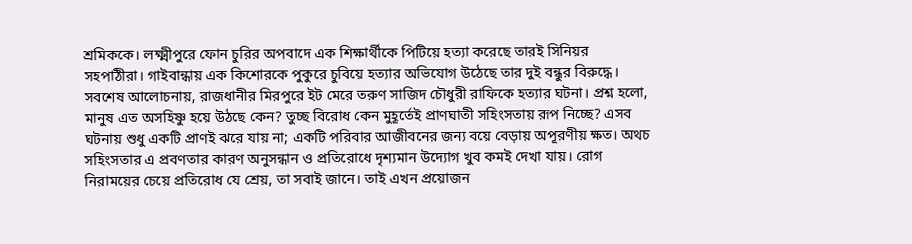শ্রমিককে। লক্ষ্মীপুরে ফোন চুরির অপবাদে এক শিক্ষার্থীকে পিটিয়ে হত্যা করেছে তারই সিনিয়র সহপাঠীরা। গাইবান্ধায় এক কিশোরকে পুকুরে চুবিয়ে হত্যার অভিযোগ উঠেছে তার দুই বন্ধুর বিরুদ্ধে। সবশেষ আলোচনায়, রাজধানীর মিরপুরে ইট মেরে তরুণ সাজিদ চৌধুরী রাফিকে হত্যার ঘটনা। প্রশ্ন হলো, মানুষ এত অসহিষ্ণু হয়ে উঠছে কেন? তুচ্ছ বিরোধ কেন মুহূর্তেই প্রাণঘাতী সহিংসতায় রূপ নিচ্ছে? এসব ঘটনায় শুধু একটি প্রাণই ঝরে যায় না; একটি পরিবার আজীবনের জন্য বয়ে বেড়ায় অপূরণীয় ক্ষত। অথচ সহিংসতার এ প্রবণতার কারণ অনুসন্ধান ও প্রতিরোধে দৃশ্যমান উদ্যোগ খুব কমই দেখা যায়। রোগ নিরাময়ের চেয়ে প্রতিরোধ যে শ্রেয়, তা সবাই জানে। তাই এখন প্রয়োজন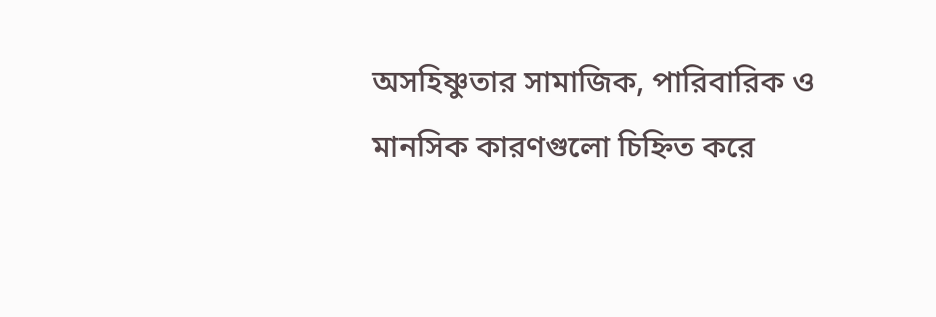অসহিষ্ণুতার সামাজিক, পারিবারিক ও মানসিক কারণগুলো চিহ্নিত করে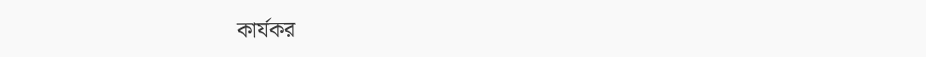কার্যকর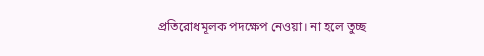প্রতিরোধমূলক পদক্ষেপ নেওয়া। না হলে তুচ্ছ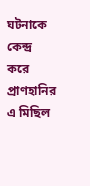ঘটনাকে কেন্দ্র করে প্রাণহানির এ মিছিল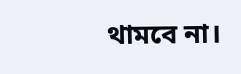থামবে না।